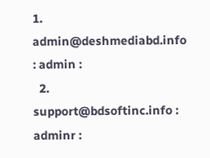1. admin@deshmediabd.info : admin :
  2. support@bdsoftinc.info : adminr :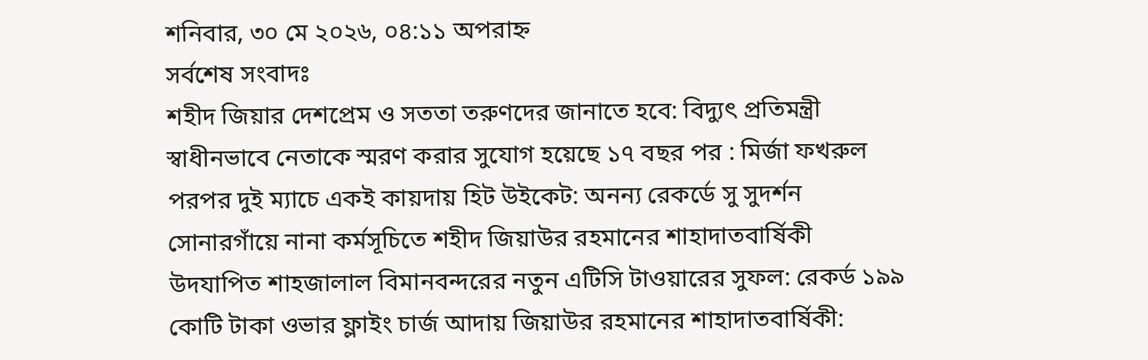শনিবার, ৩০ মে ২০২৬, ০৪:১১ অপরাহ্ন
সর্বশেষ সংবাদঃ
শহীদ জিয়ার দেশপ্রেম ও সততা তরুণদের জানাতে হবে: বিদ্যুৎ প্রতিমন্ত্রী স্বাধীনভাবে নেতাকে স্মরণ করার সুযোগ হয়েছে ১৭ বছর পর : মির্জা ফখরুল পরপর দুই ম্যাচে একই কায়দায় হিট উইকেট: অনন্য রেকর্ডে সু সুদর্শন সোনারগাঁয়ে নানা কর্মসূচিতে শহীদ জিয়াউর রহমানের শাহাদাতবার্ষিকী উদযাপিত শাহজালাল বিমানবন্দরের নতুন এটিসি টাওয়ারের সুফল: রেকর্ড ১৯৯ কোটি টাকা ওভার ফ্লাইং চার্জ আদায় জিয়াউর রহমানের শাহাদাতবার্ষিকী: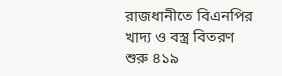রাজধানীতে বিএনপির খাদ্য ও বস্ত্র বিতরণ শুরু ৪১৯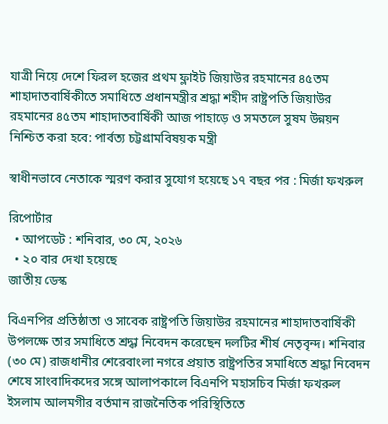যাত্রী নিয়ে দেশে ফিরল হজের প্রথম ফ্লাইট জিয়াউর রহমানের ৪৫তম শাহাদাতবার্ষিকীতে সমাধিতে প্রধানমন্ত্রীর শ্রদ্ধা শহীদ রাষ্ট্রপতি জিয়াউর রহমানের ৪৫তম শাহাদাতবার্ষিকী আজ পাহাড়ে ও সমতলে সুষম উন্নয়ন নিশ্চিত করা হবে: পার্বত্য চট্টগ্রামবিষয়ক মন্ত্রী

স্বাধীনভাবে নেতাকে স্মরণ করার সুযোগ হয়েছে ১৭ বছর পর : মির্জা ফখরুল

রিপোর্টার
  • আপডেট : শনিবার, ৩০ মে, ২০২৬
  • ২০ বার দেখা হয়েছে
জাতীয় ডেস্ক

বিএনপির প্রতিষ্ঠাতা ও সাবেক রাষ্ট্রপতি জিয়াউর রহমানের শাহাদাতবার্ষিকী উপলক্ষে তার সমাধিতে শ্রদ্ধা নিবেদন করেছেন দলটির শীর্ষ নেতৃবৃন্দ। শনিবার (৩০ মে) রাজধানীর শেরেবাংলা নগরে প্রয়াত রাষ্ট্রপতির সমাধিতে শ্রদ্ধা নিবেদন শেষে সাংবাদিকদের সঙ্গে আলাপকালে বিএনপি মহাসচিব মির্জা ফখরুল ইসলাম আলমগীর বর্তমান রাজনৈতিক পরিস্থিতিতে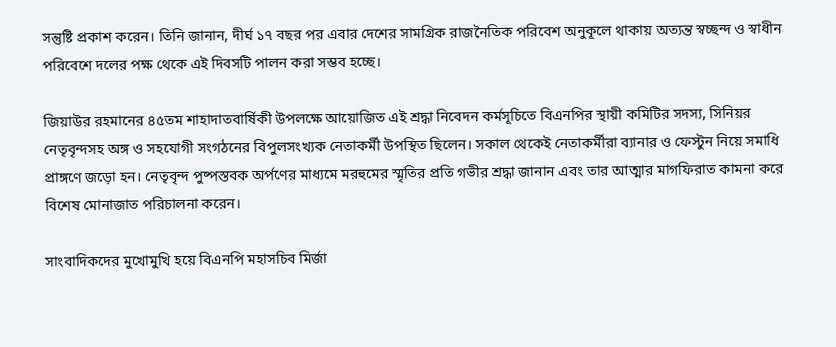সন্তুষ্টি প্রকাশ করেন। তিনি জানান, দীর্ঘ ১৭ বছর পর এবার দেশের সামগ্রিক রাজনৈতিক পরিবেশ অনুকূলে থাকায় অত্যন্ত স্বচ্ছন্দ ও স্বাধীন পরিবেশে দলের পক্ষ থেকে এই দিবসটি পালন করা সম্ভব হচ্ছে।

জিয়াউর রহমানের ৪৫তম শাহাদাতবার্ষিকী উপলক্ষে আয়োজিত এই শ্রদ্ধা নিবেদন কর্মসূচিতে বিএনপির স্থায়ী কমিটির সদস্য, সিনিয়র নেতৃবৃন্দসহ অঙ্গ ও সহযোগী সংগঠনের বিপুলসংখ্যক নেতাকর্মী উপস্থিত ছিলেন। সকাল থেকেই নেতাকর্মীরা ব্যানার ও ফেস্টুন নিয়ে সমাধি প্রাঙ্গণে জড়ো হন। নেতৃবৃন্দ পুষ্পস্তবক অর্পণের মাধ্যমে মরহুমের স্মৃতির প্রতি গভীর শ্রদ্ধা জানান এবং তার আত্মার মাগফিরাত কামনা করে বিশেষ মোনাজাত পরিচালনা করেন।

সাংবাদিকদের মুখোমুখি হয়ে বিএনপি মহাসচিব মির্জা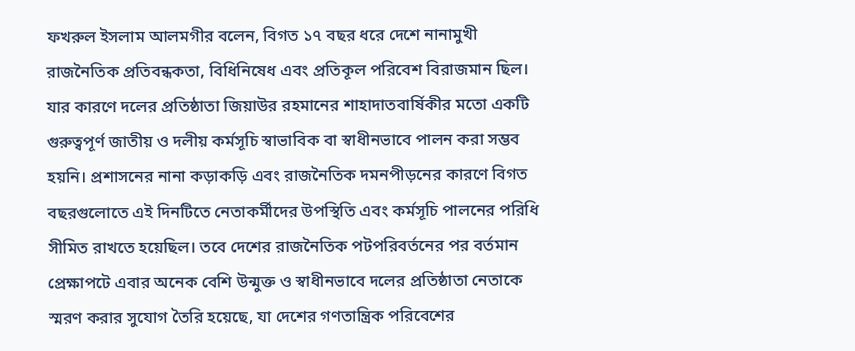ফখরুল ইসলাম আলমগীর বলেন, বিগত ১৭ বছর ধরে দেশে নানামুখী রাজনৈতিক প্রতিবন্ধকতা, বিধিনিষেধ এবং প্রতিকূল পরিবেশ বিরাজমান ছিল। যার কারণে দলের প্রতিষ্ঠাতা জিয়াউর রহমানের শাহাদাতবার্ষিকীর মতো একটি গুরুত্বপূর্ণ জাতীয় ও দলীয় কর্মসূচি স্বাভাবিক বা স্বাধীনভাবে পালন করা সম্ভব হয়নি। প্রশাসনের নানা কড়াকড়ি এবং রাজনৈতিক দমনপীড়নের কারণে বিগত বছরগুলোতে এই দিনটিতে নেতাকর্মীদের উপস্থিতি এবং কর্মসূচি পালনের পরিধি সীমিত রাখতে হয়েছিল। তবে দেশের রাজনৈতিক পটপরিবর্তনের পর বর্তমান প্রেক্ষাপটে এবার অনেক বেশি উন্মুক্ত ও স্বাধীনভাবে দলের প্রতিষ্ঠাতা নেতাকে স্মরণ করার সুযোগ তৈরি হয়েছে, যা দেশের গণতান্ত্রিক পরিবেশের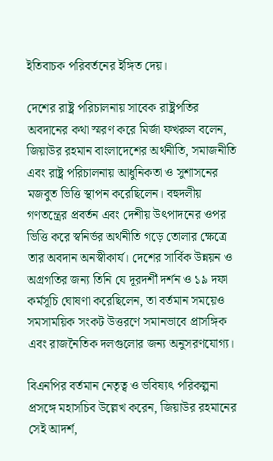ইতিবাচক পরিবর্তনের ইঙ্গিত দেয়।

দেশের রাষ্ট্র পরিচালনায় সাবেক রাষ্ট্রপতির অবদানের কথা স্মরণ করে মির্জা ফখরুল বলেন, জিয়াউর রহমান বাংলাদেশের অর্থনীতি, সমাজনীতি এবং রাষ্ট্র পরিচালনায় আধুনিকতা ও সুশাসনের মজবুত ভিত্তি স্থাপন করেছিলেন। বহুদলীয় গণতন্ত্রের প্রবর্তন এবং দেশীয় উৎপাদনের ওপর ভিত্তি করে স্বনির্ভর অর্থনীতি গড়ে তোলার ক্ষেত্রে তার অবদান অনস্বীকার্য। দেশের সার্বিক উন্নয়ন ও অগ্রগতির জন্য তিনি যে দূরদর্শী দর্শন ও ১৯ দফা কর্মসূচি ঘোষণা করেছিলেন, তা বর্তমান সময়েও সমসাময়িক সংকট উত্তরণে সমানভাবে প্রাসঙ্গিক এবং রাজনৈতিক দলগুলোর জন্য অনুসরণযোগ্য।

বিএনপির বর্তমান নেতৃত্ব ও ভবিষ্যৎ পরিকল্পনা প্রসঙ্গে মহাসচিব উল্লেখ করেন, জিয়াউর রহমানের সেই আদর্শ,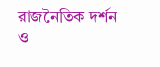রাজনৈতিক দর্শন ও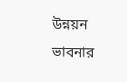উন্নয়ন ভাবনার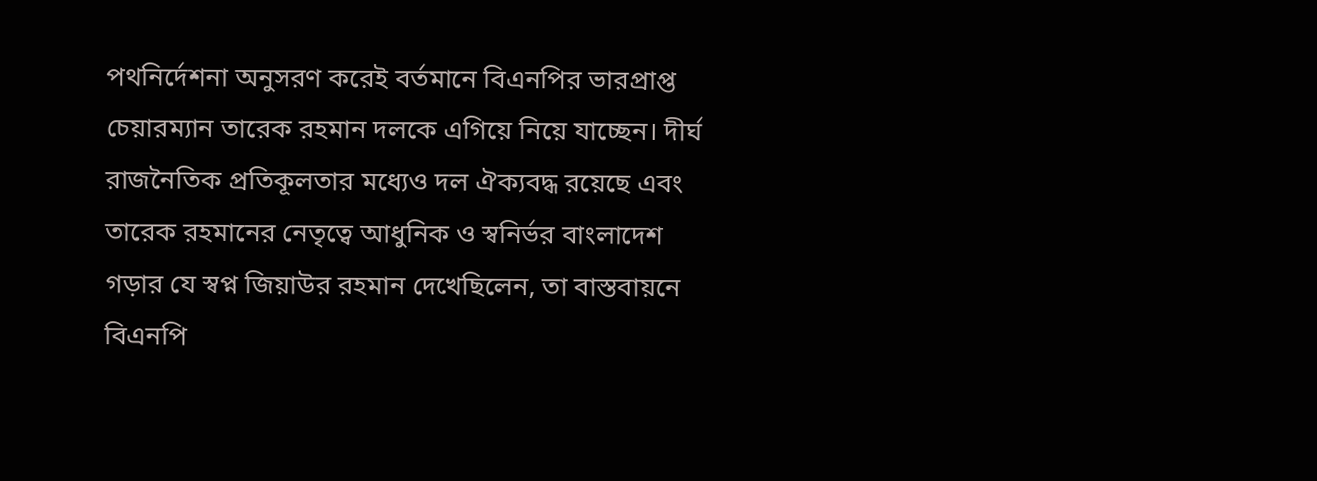পথনির্দেশনা অনুসরণ করেই বর্তমানে বিএনপির ভারপ্রাপ্ত চেয়ারম্যান তারেক রহমান দলকে এগিয়ে নিয়ে যাচ্ছেন। দীর্ঘ রাজনৈতিক প্রতিকূলতার মধ্যেও দল ঐক্যবদ্ধ রয়েছে এবং তারেক রহমানের নেতৃত্বে আধুনিক ও স্বনির্ভর বাংলাদেশ গড়ার যে স্বপ্ন জিয়াউর রহমান দেখেছিলেন, তা বাস্তবায়নে বিএনপি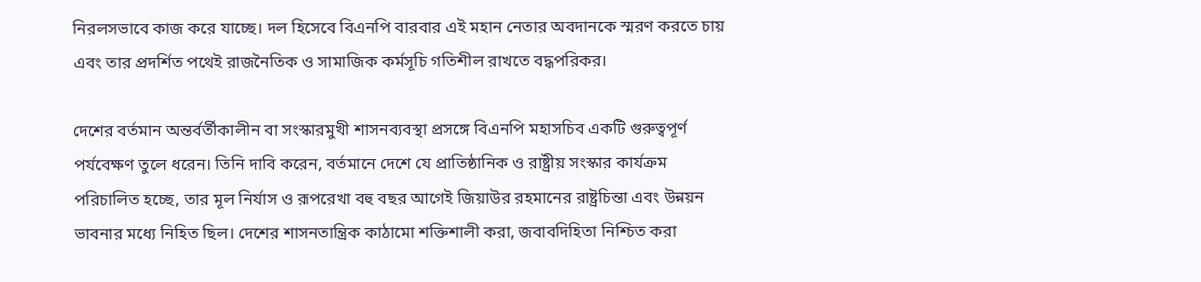নিরলসভাবে কাজ করে যাচ্ছে। দল হিসেবে বিএনপি বারবার এই মহান নেতার অবদানকে স্মরণ করতে চায় এবং তার প্রদর্শিত পথেই রাজনৈতিক ও সামাজিক কর্মসূচি গতিশীল রাখতে বদ্ধপরিকর।

দেশের বর্তমান অন্তর্বর্তীকালীন বা সংস্কারমুখী শাসনব্যবস্থা প্রসঙ্গে বিএনপি মহাসচিব একটি গুরুত্বপূর্ণ পর্যবেক্ষণ তুলে ধরেন। তিনি দাবি করেন, বর্তমানে দেশে যে প্রাতিষ্ঠানিক ও রাষ্ট্রীয় সংস্কার কার্যক্রম পরিচালিত হচ্ছে, তার মূল নির্যাস ও রূপরেখা বহু বছর আগেই জিয়াউর রহমানের রাষ্ট্রচিন্তা এবং উন্নয়ন ভাবনার মধ্যে নিহিত ছিল। দেশের শাসনতান্ত্রিক কাঠামো শক্তিশালী করা, জবাবদিহিতা নিশ্চিত করা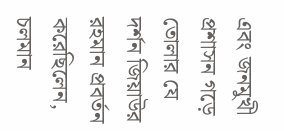এবং জনমুখী প্রশাসন গড়ে তোলার যে দর্শন জিয়াউর রহমান প্রবর্তন করেছিলেন, চলমান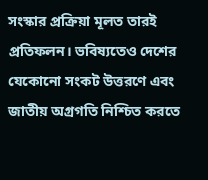সংস্কার প্রক্রিয়া মূলত তারই প্রতিফলন। ভবিষ্যতেও দেশের যেকোনো সংকট উত্তরণে এবং জাতীয় অগ্রগতি নিশ্চিত করতে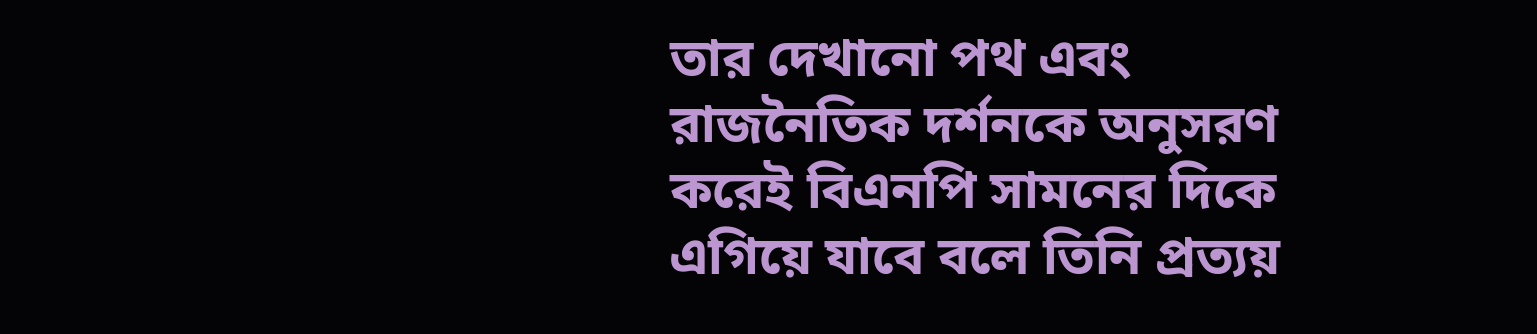তার দেখানো পথ এবং রাজনৈতিক দর্শনকে অনুসরণ করেই বিএনপি সামনের দিকে এগিয়ে যাবে বলে তিনি প্রত্যয়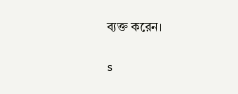ব্যক্ত করেন।

s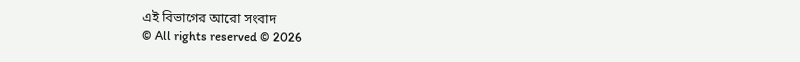এই বিভাগের আরো সংবাদ
© All rights reserved © 2026